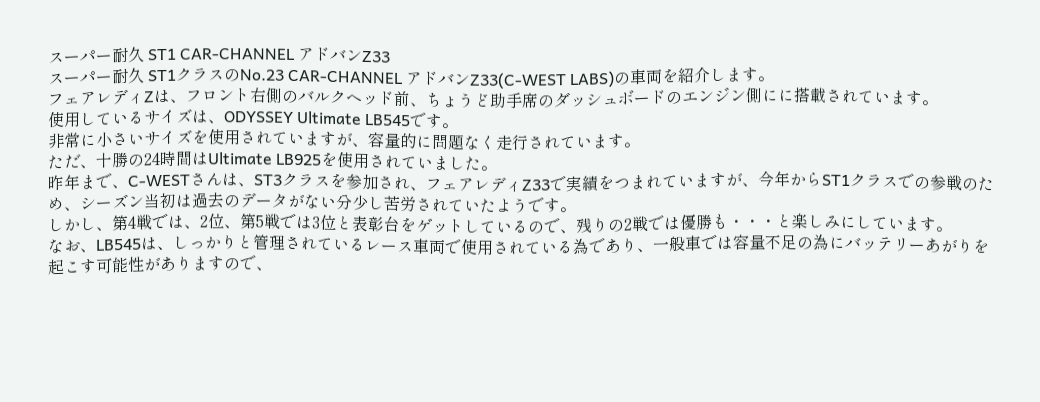スーパー耐久 ST1 CAR-CHANNEL アドバンZ33
スーパー耐久 ST1クラスのNo.23 CAR-CHANNEL アドバンZ33(C-WEST LABS)の車両を紹介します。
フェアレディZは、フロント右側のバルクヘッド前、ちょうど助手席のダッシュボードのエンジン側にに搭載されています。
使用しているサイズは、ODYSSEY Ultimate LB545です。
非常に小さいサイズを使用されていますが、容量的に問題なく走行されています。
ただ、十勝の24時間はUltimate LB925を使用されていました。
昨年まで、C-WESTさんは、ST3クラスを参加され、フェアレディZ33で実績をつまれていますが、今年からST1クラスでの参戦のため、シーズン当初は過去のデータがない分少し苦労されていたようです。
しかし、第4戦では、2位、第5戦では3位と表彰台をゲットしているので、残りの2戦では優勝も・・・と楽しみにしています。
なお、LB545は、しっかりと管理されているレース車両で使用されている為であり、一般車では容量不足の為にバッテリーあがりを起こす可能性がありますので、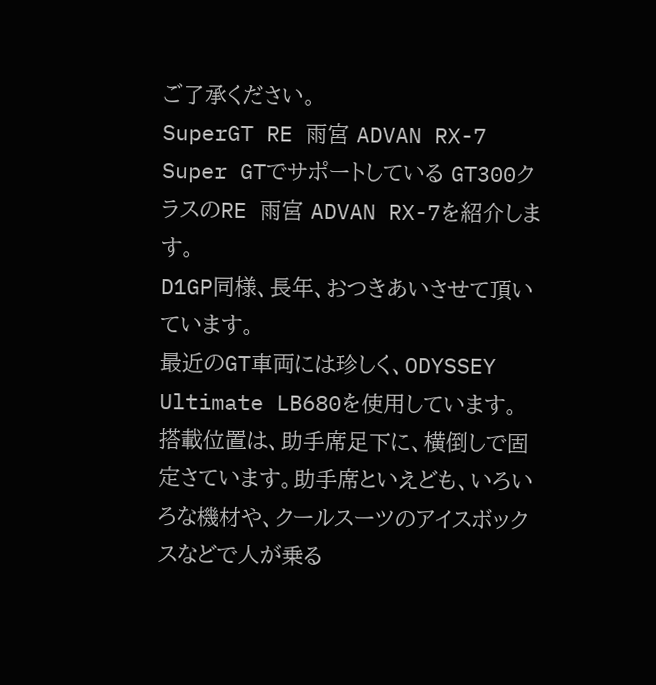ご了承ください。
SuperGT RE 雨宮 ADVAN RX-7
Super GTでサポートしている GT300クラスのRE 雨宮 ADVAN RX-7を紹介します。
D1GP同様、長年、おつきあいさせて頂いています。
最近のGT車両には珍しく、ODYSSEY Ultimate LB680を使用しています。
搭載位置は、助手席足下に、横倒しで固定さています。助手席といえども、いろいろな機材や、クールスーツのアイスボックスなどで人が乗る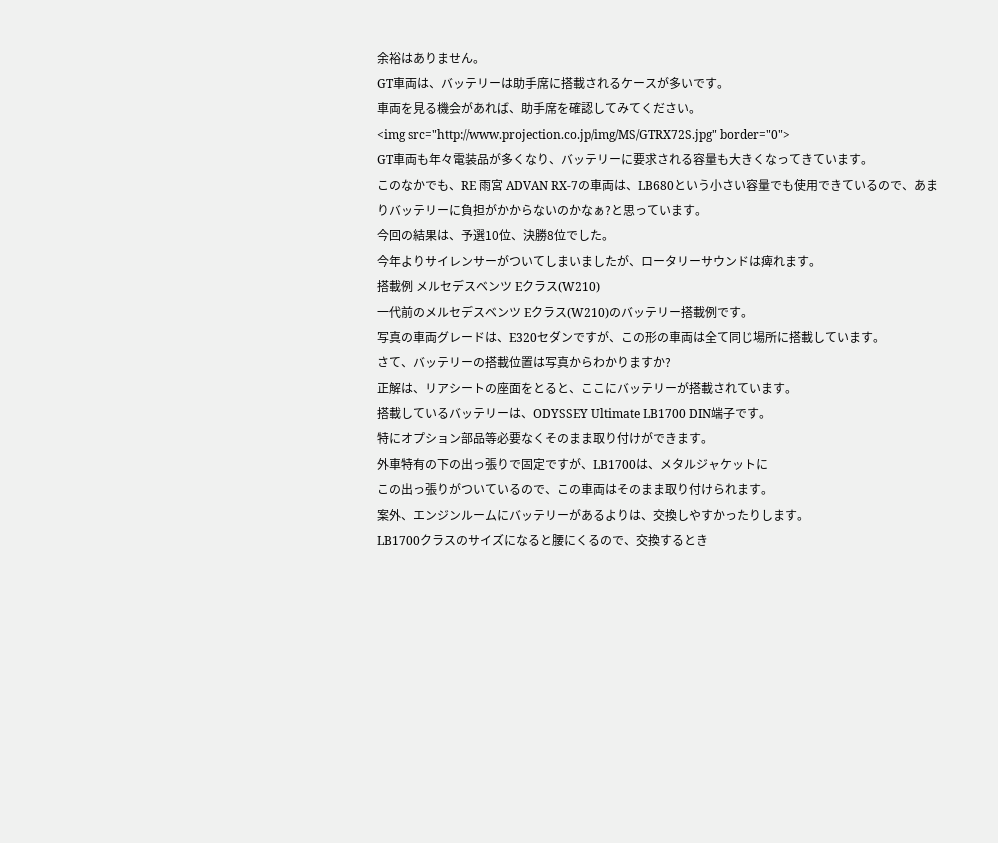余裕はありません。
GT車両は、バッテリーは助手席に搭載されるケースが多いです。
車両を見る機会があれば、助手席を確認してみてください。
<img src="http://www.projection.co.jp/img/MS/GTRX72S.jpg" border="0">
GT車両も年々電装品が多くなり、バッテリーに要求される容量も大きくなってきています。
このなかでも、RE 雨宮 ADVAN RX-7の車両は、LB680という小さい容量でも使用できているので、あまりバッテリーに負担がかからないのかなぁ?と思っています。
今回の結果は、予選10位、決勝8位でした。
今年よりサイレンサーがついてしまいましたが、ロータリーサウンドは痺れます。
搭載例 メルセデスベンツ Eクラス(W210)
一代前のメルセデスベンツ Eクラス(W210)のバッテリー搭載例です。
写真の車両グレードは、E320セダンですが、この形の車両は全て同じ場所に搭載しています。
さて、バッテリーの搭載位置は写真からわかりますか?
正解は、リアシートの座面をとると、ここにバッテリーが搭載されています。
搭載しているバッテリーは、ODYSSEY Ultimate LB1700 DIN端子です。
特にオプション部品等必要なくそのまま取り付けができます。
外車特有の下の出っ張りで固定ですが、LB1700は、メタルジャケットに
この出っ張りがついているので、この車両はそのまま取り付けられます。
案外、エンジンルームにバッテリーがあるよりは、交換しやすかったりします。
LB1700クラスのサイズになると腰にくるので、交換するとき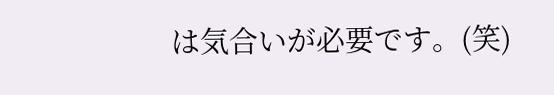は気合いが必要です。(笑)